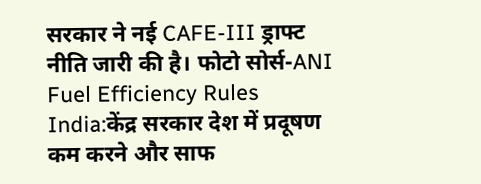सरकार ने नई CAFE-III ड्राफ्ट नीति जारी की है। फोटो सोर्स-ANI
Fuel Efficiency Rules India:केंद्र सरकार देश में प्रदूषण कम करने और साफ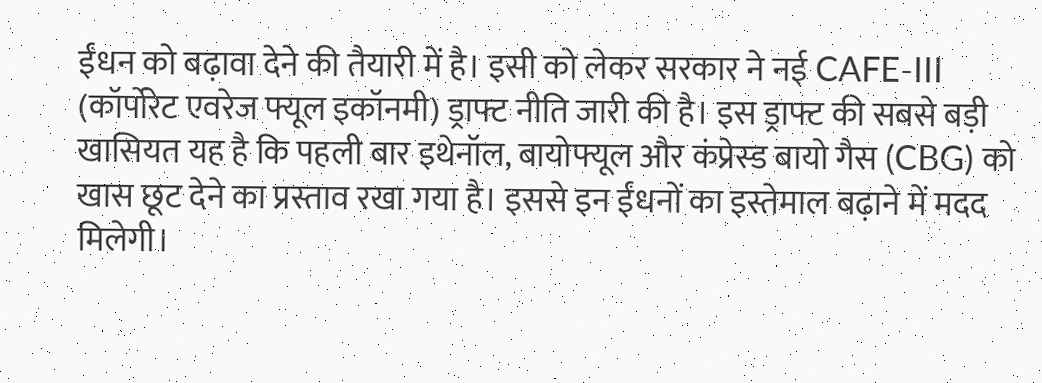ईंधन को बढ़ावा देने की तैयारी में है। इसी को लेकर सरकार ने नई CAFE-III (कॉर्पोरेट एवरेज फ्यूल इकॉनमी) ड्राफ्ट नीति जारी की है। इस ड्राफ्ट की सबसे बड़ी खासियत यह है कि पहली बार इथेनॉल, बायोफ्यूल और कंप्रेस्ड बायो गैस (CBG) को खास छूट देने का प्रस्ताव रखा गया है। इससे इन ईंधनों का इस्तेमाल बढ़ाने में मदद मिलेगी।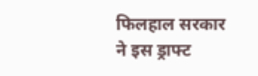फिलहाल सरकार ने इस ड्राफ्ट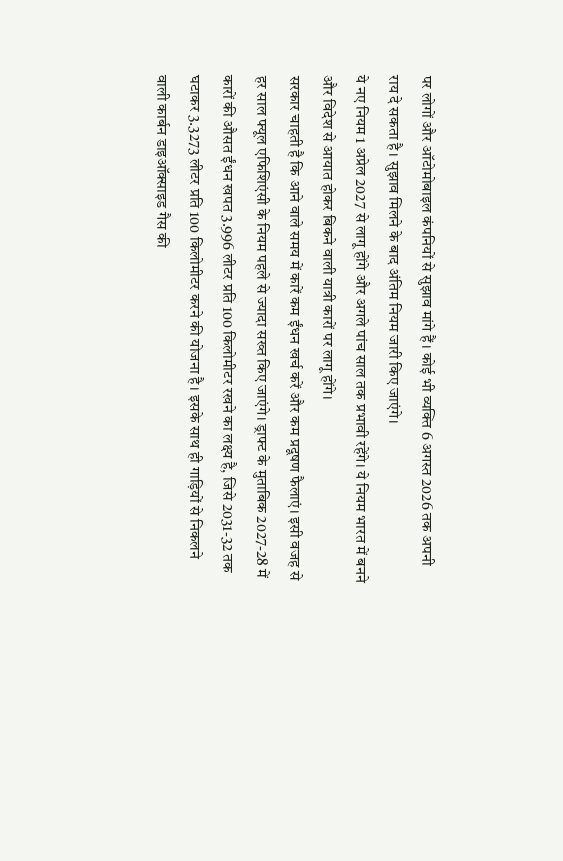पर लोगों और ऑटोमोबाइल कंपनियों से सुझाव मांगे हैं। कोई भी व्यक्ति 6 अगस्त 2026 तक अपनी राय दे सकता है। सुझाव मिलने के बाद अंतिम नियम जारी किए जाएंगे।
ये नए नियम 1 अप्रेल 2027 से लागू होंगे और अगले पांच साल तक प्रभावी रहेंगे। ये नियम भारत में बनने और विदेश से आयात होकर बिकने वाली यात्री कारों पर लागू होंगे।
सरकार चाहती है कि आने वाले समय में कारें कम ईंधन खर्च करें और कम प्रदूषण फैलाएं। इसी वजह से हर साल फ्यूल एफिशिएंसी के नियम पहले से ज्यादा सख्त किए जाएंगे। ड्राफ्ट के मुताबिक 2027-28 में कारों की औसत ईंधन खपत 3.996 लीटर प्रति 100 किलोमीटर रखने का लक्ष्य है, जिसे 2031-32 तक घटाकर 3.3273 लीटर प्रति 100 किलोमीटर करने की योजना है। इसके साथ ही गाड़ियों से निकलने वाली कार्बन डाइऑक्साइड गैस की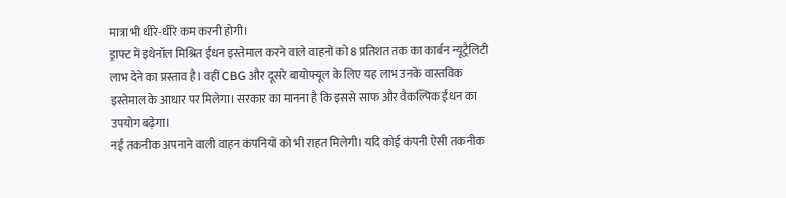मात्रा भी धीरे-धीरे कम करनी होगी।
ड्राफ्ट में इथेनॉल मिश्रित ईंधन इस्तेमाल करने वाले वाहनों को 8 प्रतिशत तक का कार्बन न्यूट्रैलिटी लाभ देने का प्रस्ताव है। वहीं CBG और दूसरे बायोफ्यूल के लिए यह लाभ उनके वास्तविक इस्तेमाल के आधार पर मिलेगा। सरकार का मानना है कि इससे साफ और वैकल्पिक ईंधन का उपयोग बढ़ेगा।
नई तकनीक अपनाने वाली वाहन कंपनियों को भी राहत मिलेगी। यदि कोई कंपनी ऐसी तकनीक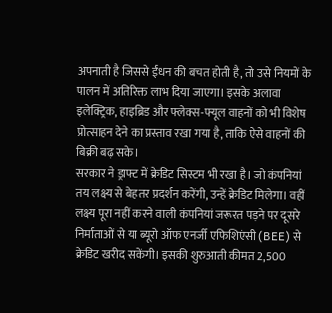अपनाती है जिससे ईंधन की बचत होती है, तो उसे नियमों के पालन में अतिरिक्त लाभ दिया जाएगा। इसके अलावा इलेक्ट्रिक, हाइब्रिड और फ्लेक्स-फ्यूल वाहनों को भी विशेष प्रोत्साहन देने का प्रस्ताव रखा गया है, ताकि ऐसे वाहनों की बिक्री बढ़ सके।
सरकार ने ड्राफ्ट में क्रेडिट सिस्टम भी रखा है। जो कंपनियां तय लक्ष्य से बेहतर प्रदर्शन करेंगी, उन्हें क्रेडिट मिलेगा। वहीं लक्ष्य पूरा नहीं करने वाली कंपनियां जरूरत पड़ने पर दूसरे निर्माताओं से या ब्यूरो ऑफ एनर्जी एफिशिएंसी (BEE) से क्रेडिट खरीद सकेंगी। इसकी शुरुआती कीमत 2,500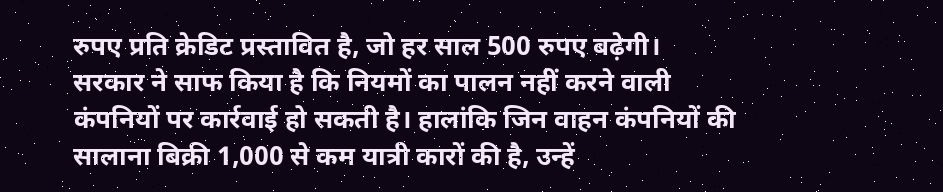रुपए प्रति क्रेडिट प्रस्तावित है, जो हर साल 500 रुपए बढ़ेगी।
सरकार ने साफ किया है कि नियमों का पालन नहीं करने वाली कंपनियों पर कार्रवाई हो सकती है। हालांकि जिन वाहन कंपनियों की सालाना बिक्री 1,000 से कम यात्री कारों की है, उन्हें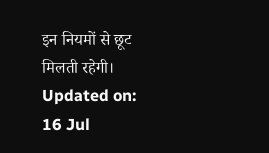इन नियमों से छूट मिलती रहेगी।
Updated on:
16 Jul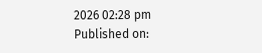2026 02:28 pm
Published on: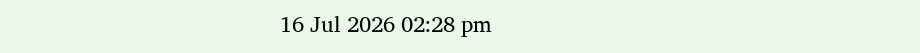16 Jul 2026 02:28 pm